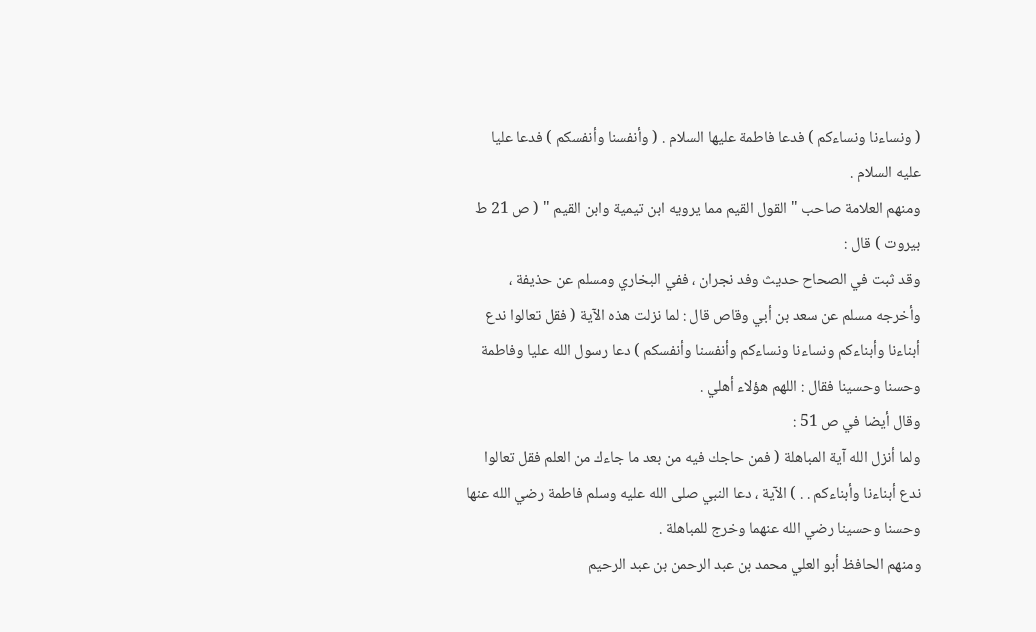( ونساءنا ونساءكم ) فدعا فاطمة عليها السلام . ( وأنفسنا وأنفسكم ) فدعا عليا
عليه السلام .
ومنهم العلامة صاحب " القول القيم مما يرويه ابن تيمية وابن القيم " ( ص 21 ط
بيروت ) قال :
وقد ثبت في الصحاح حديث وفد نجران ، ففي البخاري ومسلم عن حذيفة ،
وأخرجه مسلم عن سعد بن أبي وقاص قال : لما نزلت هذه الآية ( فقل تعالوا ندع
أبناءنا وأبناءكم ونساءنا ونساءكم وأنفسنا وأنفسكم ) دعا رسول الله عليا وفاطمة
وحسنا وحسينا فقال : اللهم هؤلاء أهلي .
وقال أيضا في ص 51 :
ولما أنزل الله آية المباهلة ( فمن حاجك فيه من بعد ما جاءك من العلم فقل تعالوا
ندع أبناءنا وأبناءكم . . ) الآية ، دعا النبي صلى الله عليه وسلم فاطمة رضي الله عنها
وحسنا وحسينا رضي الله عنهما وخرج للمباهلة .
ومنهم الحافظ أبو العلي محمد بن عبد الرحمن بن عبد الرحيم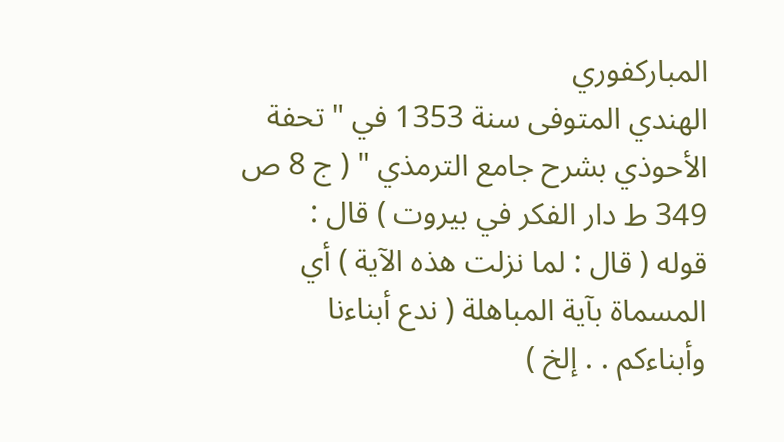المباركفوري
الهندي المتوفى سنة 1353 في " تحفة الأحوذي بشرح جامع الترمذي " ( ج 8 ص
349 ط دار الفكر في بيروت ) قال :
قوله ( قال : لما نزلت هذه الآية ) أي المسماة بآية المباهلة ( ندع أبناءنا
وأبناءكم . . إلخ )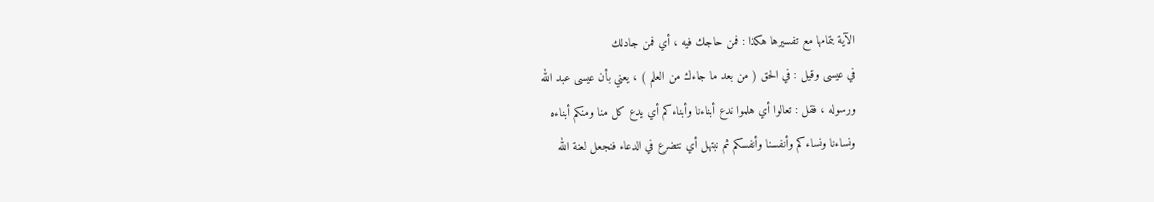الآية بتمامها مع تفسيرها هكذا : فمن حاجك فيه ، أي فمن جادلك
في عيسى وقيل : في الحق ( من بعد ما جاءك من العلم ) ، يعني بأن عيسى عبد الله
ورسوله ، فقل : تعالوا أي هلموا ندع أبناءنا وأبناءكم أي يدع كل منا ومنكم أبناءه
ونساءنا ونساءكم وأنفسنا وأنفسكم ثم نبتهل أي نتضرع في الدعاء فنجعل لعنة الله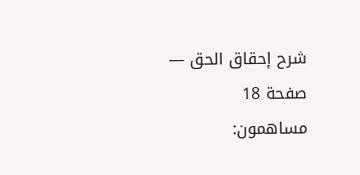شرح إحقاق الحق — صفحة 18
مساهمون: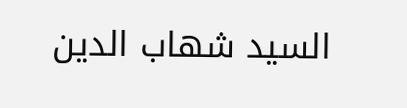السيد شهاب الدين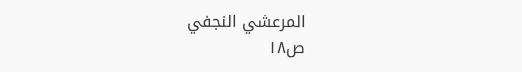المرعشي النجفي
ص١٨